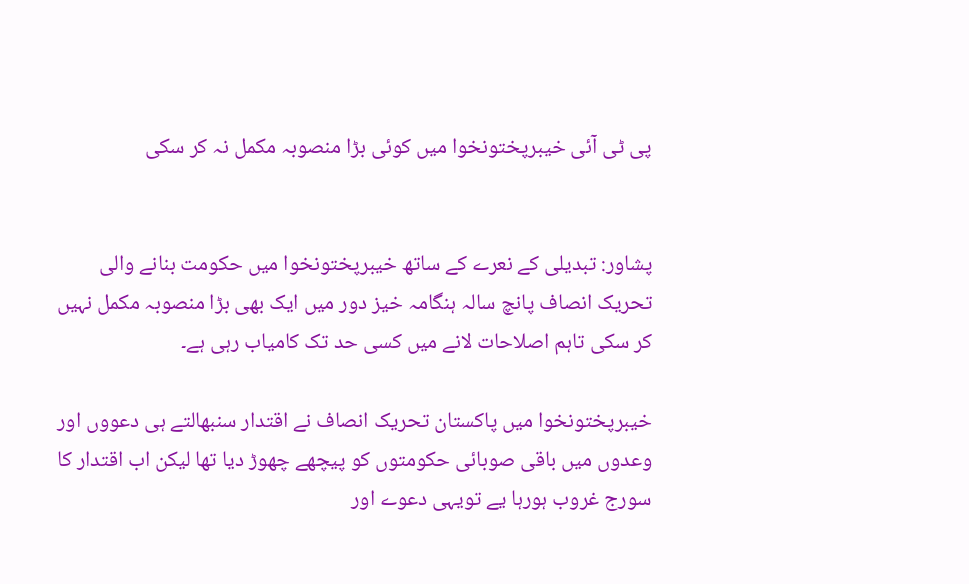پی ٹی آئی خیبرپختونخوا میں کوئی بڑا منصوبہ مکمل نہ کر سکی


پشاور: تبدیلی کے نعرے کے ساتھ خیبرپختونخوا میں حکومت بنانے والی تحریک انصاف پانچ سالہ ہنگامہ خیز دور میں ایک بھی بڑا منصوبہ مکمل نہیں کر سکی تاہم اصلاحات لانے میں کسی حد تک کامیاب رہی ہے۔

خیبرپختونخوا میں پاکستان تحریک انصاف نے اقتدار سنبھالتے ہی دعووں اور وعدوں میں باقی صوبائی حکومتوں کو پیچھے چھوڑ دیا تھا لیکن اب اقتدار کا سورج غروب ہورہا یے تویہی دعوے اور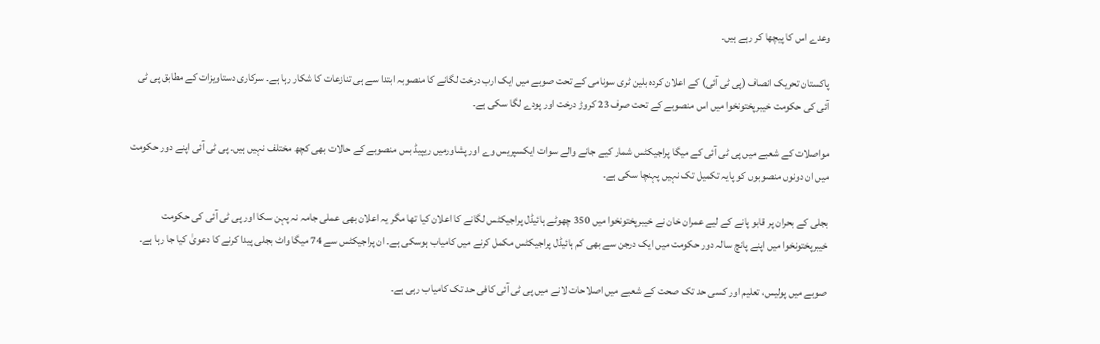وعدے اس کا پیچھا کر رہے ہیں۔

پاکستان تحریک انصاف (پی ٹی آئی) کے اعلان کردہ بلین ٹری سونامی کے تحت صوبے میں ایک ارب درخت لگانے کا منصوبہ ابتدا سے ہی تنازعات کا شکار رہا ہے۔ سرکاری دستاویزات کے مطابق پی ٹی آئی کی حکومت خیبرپختونخوا میں اس منصوبے کے تحت صرف 23 کروڑ درخت اور پودے لگا سکی ہے۔

مواصلات کے شعبے میں پی ٹی آئی کے میگا پراجیکٹس شمار کیے جانے والے سوات ایکسپریس وے اور پشاورمیں ریپیڈ بس منصوبے کے حالات بھی کچھ مختلف نہیں ہیں۔ پی ٹی آئی اپنے دور حکومت میں ان دونوں منصوبوں کو پایہ تکمیل تک نہیں پہنچا سکی ہے۔

بجلی کے بحران پر قابو پانے کے لیے عمران خان نے خیبرپختونخوا میں 350 چھوٹے ہائیڈل پراجیکٹس لگانے کا اعلان کیا تھا مگر یہ اعلان بھی عملی جامہ نہ پہن سکا اور پی ٹی آئی کی حکومت خیبرپختونخوا میں اپنے پانچ سالہ دور حکومت میں ایک درجن سے بھی کم ہائیڈل پراجیکٹس مکمل کرنے میں کامیاب ہوسکی ہے۔ ان پراجیکٹس سے 74 میگا واٹ بجلی پیدا کرنے کا دعویٰ کیا جا رہا ہے۔

صوبے میں پولیس، تعلیم اور کسی حد تک صحت کے شعبے میں اصلاحات لانے میں پی ٹی آئی کافی حد تک کامیاب رہی ہے۔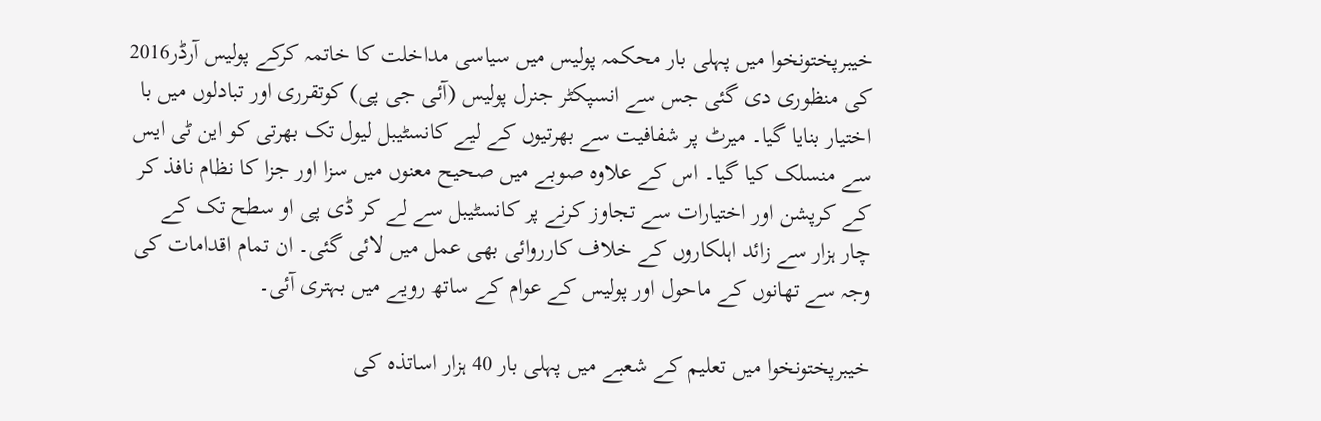خیبرپختونخوا میں پہلی بار محکمہ پولیس میں سیاسی مداخلت کا خاتمہ کرکے پولیس آرڈر2016 کی منظوری دی گئی جس سے انسپکٹر جنرل پولیس (آئی جی پی) کوتقرری اور تبادلوں میں با اختیار بنایا گیا۔ میرٹ پر شفافیت سے بھرتیوں کے لیے کانسٹیبل لیول تک بھرتی کو این ٹی ایس سے منسلک کیا گیا۔ اس کے علاوہ صوبے میں صحیح معنوں میں سزا اور جزا کا نظام نافذ کر کے کرپشن اور اختیارات سے تجاوز کرنے پر کانسٹیبل سے لے کر ڈی پی او سطح تک کے چار ہزار سے زائد اہلکاروں کے خلاف کارروائی بھی عمل میں لائی گئی۔ ان تمام اقدامات کی وجہ سے تھانوں کے ماحول اور پولیس کے عوام کے ساتھ رویے میں بہتری آئی۔

خیبرپختونخوا میں تعلیم کے شعبے میں پہلی بار 40 ہزار اساتذہ کی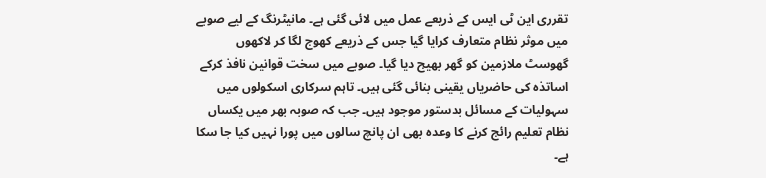تقرری این ٹی ایس کے ذریعے عمل میں لائی گئی ہے۔ مانیٹرنگ کے لیے صوبے میں موثر نظام متعارف کرایا گیا جس کے ذریعے کھوج لگا کر لاکھوں گھوسٹ ملازمین کو گھر بھیج دیا گیا۔ صوبے میں سخت قوانین نافذ کرکے اساتذہ کی حاضریاں یقینی بنائی گئی ہیں۔ تاہم سرکاری اسکولوں میں سہولیات کے مسائل بدستور موجود ہیں۔ جب کہ صوبہ بھر میں یکساں نظام تعلیم رائج کرنے کا وعدہ بھی ان پانچ سالوں میں پورا نہیں کیا جا سکا ہے۔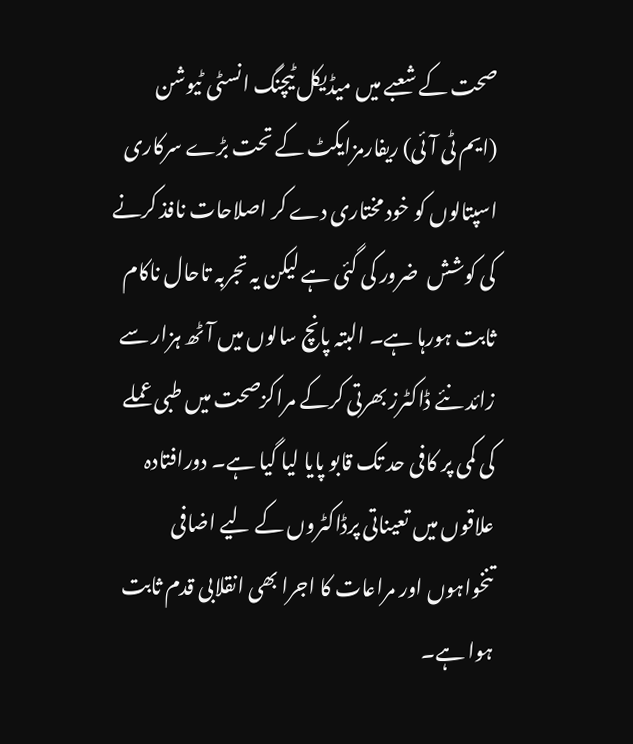صحت کے شعبے میں میڈیکل ٹیچنگ انسٹی ٹیوشن (ایم ٹی آئی) ریفارمزایکٹ کے تحت بڑے سرکاری اسپتالوں کو خود مختاری دے کر اصلاحات نافذ کرنے کی کوشش  ضرور کی گئی ہے لیکن یہ تجربہ تاحال ناکام ثابت ہورہا ہے۔ البتہ پانچ سالوں میں آٹھ ہزار سے زائد نئے ڈاکٹرز بھرتی کرکے مراکزصحت میں طبی عملے کی کمی پر کافی حد تک قابو پایا لیا گیا ہے۔ دورافتادہ علاقوں میں تعیناتی پرڈاکٹروں کے لیے اضافی تنخواہوں اور مراعات کا اجرا بھی انقلابی قدم ثابت ہوا ہے۔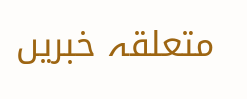متعلقہ خبریں